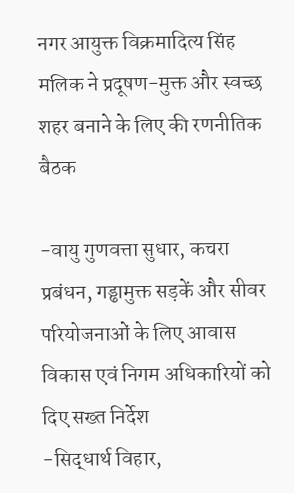नगर आयुक्त विक्रमादित्य सिंह मलिक ने प्रदूषण-मुक्त और स्वच्छ शहर बनाने के लिए की रणनीतिक बैठक

-वायु गुणवत्ता सुधार, कचरा प्रबंधन, गड्ढामुक्त सड़कें और सीवर परियोजनाओं के लिए आवास विकास एवं निगम अधिकारियों को दिए सख्त निर्देश
-सिद्धार्थ विहार,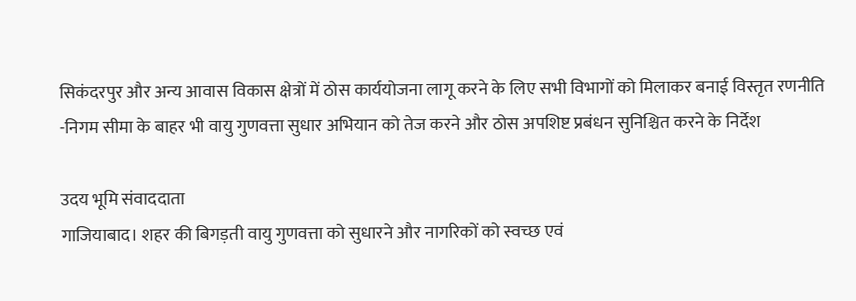सिकंदरपुर और अन्य आवास विकास क्षेत्रों में ठोस कार्ययोजना लागू करने के लिए सभी विभागों को मिलाकर बनाई विस्तृत रणनीति
-निगम सीमा के बाहर भी वायु गुणवत्ता सुधार अभियान को तेज करने और ठोस अपशिष्ट प्रबंधन सुनिश्चित करने के निर्देश

उदय भूमि संवाददाता
गाजियाबाद। शहर की बिगड़ती वायु गुणवत्ता को सुधारने और नागरिकों को स्वच्छ एवं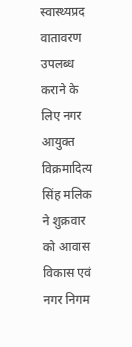स्वास्थ्यप्रद वातावरण उपलब्ध कराने के लिए नगर आयुक्त विक्रमादित्य सिंह मलिक ने शुक्रवार को आवास विकास एवं नगर निगम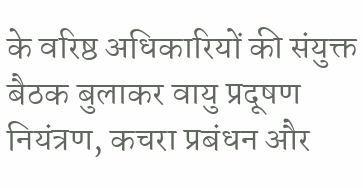के वरिष्ठ अधिकारियों की संयुक्त बैठक बुलाकर वायु प्रदूषण नियंत्रण, कचरा प्रबंधन और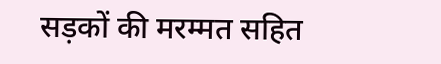सड़कों की मरम्मत सहित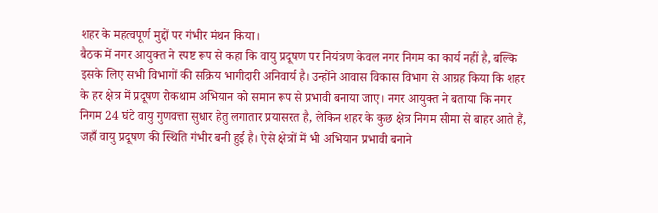शहर के महत्वपूर्ण मुद्दों पर गंभीर मंथन किया।
बैठक में नगर आयुक्त ने स्पष्ट रूप से कहा कि वायु प्रदूषण पर नियंत्रण केवल नगर निगम का कार्य नहीं है, बल्कि इसके लिए सभी विभागों की सक्रिय भागीदारी अनिवार्य है। उन्होंने आवास विकास विभाग से आग्रह किया कि शहर के हर क्षेत्र में प्रदूषण रोकथाम अभियान को समान रूप से प्रभावी बनाया जाए। नगर आयुक्त ने बताया कि नगर निगम 24 घंटे वायु गुणवत्ता सुधार हेतु लगातार प्रयासरत है, लेकिन शहर के कुछ क्षेत्र निगम सीमा से बाहर आते हैं, जहाँ वायु प्रदूषण की स्थिति गंभीर बनी हुई है। ऐसे क्षेत्रों में भी अभियान प्रभावी बनाने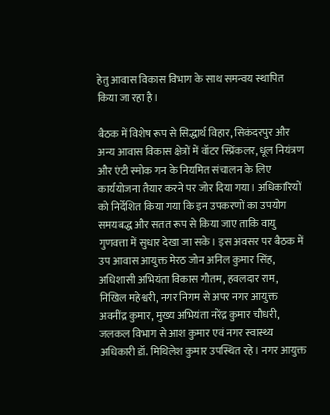हेतु आवास विकास विभाग के साथ समन्वय स्थापित किया जा रहा है।

बैठक में विशेष रूप से सिद्धार्थ विहार, सिकंदरपुर और अन्य आवास विकास क्षेत्रों में वॉटर स्प्रिंकलर, धूल नियंत्रण और एंटी स्मोक गन के नियमित संचालन के लिए कार्ययोजना तैयार करने पर जोर दिया गया। अधिकारियों को निर्देशित किया गया कि इन उपकरणों का उपयोग समयबद्ध और सतत रूप से किया जाए ताकि वायु गुणवत्ता में सुधार देखा जा सके। इस अवसर पर बैठक में उप आवास आयुक्त मेरठ जोन अनिल कुमार सिंह, अधिशासी अभियंता विकास गौतम, हवलदार राम, निखिल महेश्वरी, नगर निगम से अपर नगर आयुक्त अवनींद्र कुमार, मुख्य अभियंता नरेंद्र कुमार चौधरी, जलकल विभाग से आश कुमार एवं नगर स्वास्थ्य अधिकारी डॉ. मिथिलेश कुमार उपस्थित रहे। नगर आयुक्त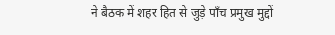ने बैठक में शहर हित से जुड़े पाँच प्रमुख मुद्दों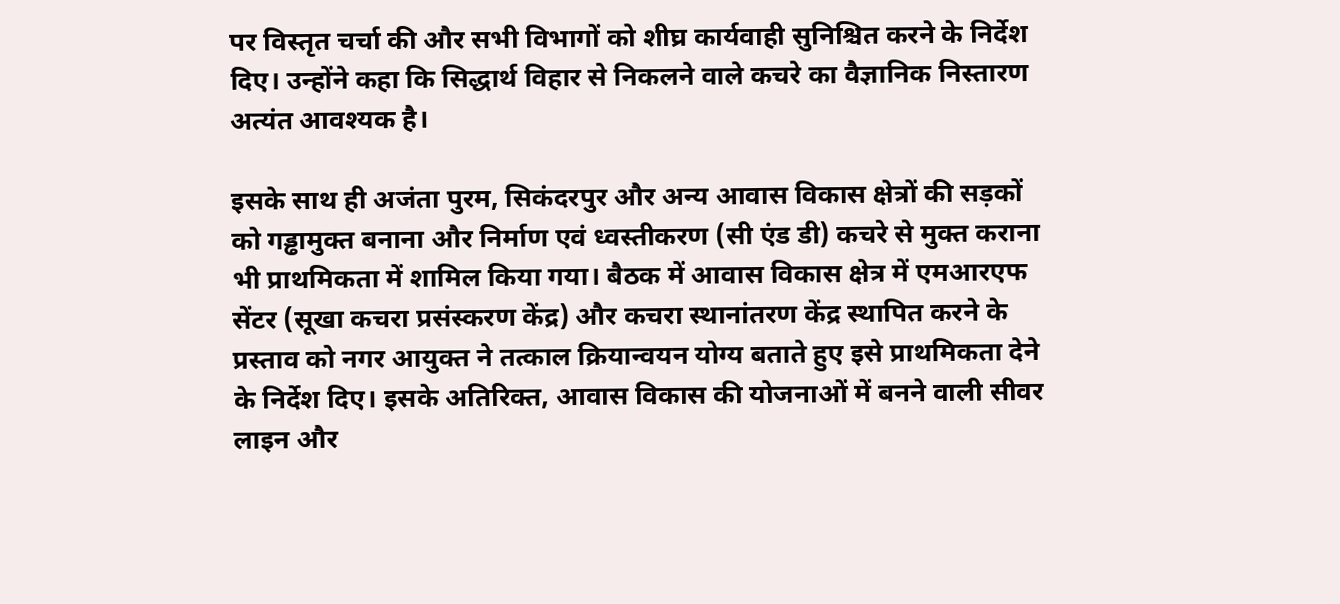पर विस्तृत चर्चा की और सभी विभागों को शीघ्र कार्यवाही सुनिश्चित करने के निर्देश दिए। उन्होंने कहा कि सिद्धार्थ विहार से निकलने वाले कचरे का वैज्ञानिक निस्तारण अत्यंत आवश्यक है।

इसके साथ ही अजंता पुरम, सिकंदरपुर और अन्य आवास विकास क्षेत्रों की सड़कों को गड्ढामुक्त बनाना और निर्माण एवं ध्वस्तीकरण (सी एंड डी) कचरे से मुक्त कराना भी प्राथमिकता में शामिल किया गया। बैठक में आवास विकास क्षेत्र में एमआरएफ सेंटर (सूखा कचरा प्रसंस्करण केंद्र) और कचरा स्थानांतरण केंद्र स्थापित करने के प्रस्ताव को नगर आयुक्त ने तत्काल क्रियान्वयन योग्य बताते हुए इसे प्राथमिकता देने के निर्देश दिए। इसके अतिरिक्त, आवास विकास की योजनाओं में बनने वाली सीवर लाइन और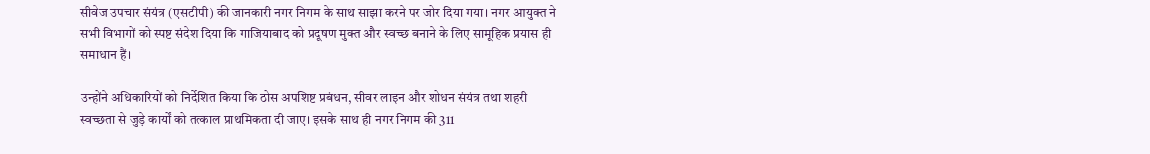सीवेज उपचार संयंत्र (एसटीपी) की जानकारी नगर निगम के साथ साझा करने पर जोर दिया गया। नगर आयुक्त ने सभी विभागों को स्पष्ट संदेश दिया कि गाजियाबाद को प्रदूषण मुक्त और स्वच्छ बनाने के लिए सामूहिक प्रयास ही समाधान हैं।

उन्होंने अधिकारियों को निर्देशित किया कि ठोस अपशिष्ट प्रबंधन, सीवर लाइन और शोधन संयंत्र तथा शहरी स्वच्छता से जुड़े कार्यों को तत्काल प्राथमिकता दी जाए। इसके साथ ही नगर निगम की 311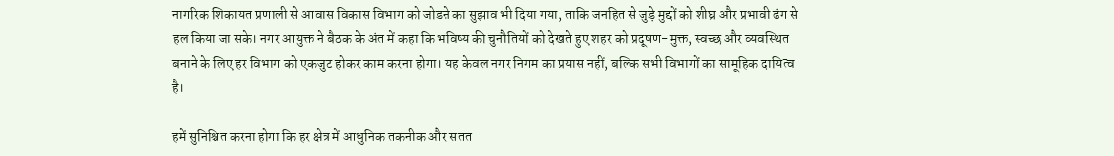नागरिक शिकायत प्रणाली से आवास विकास विभाग को जोडऩे का सुझाव भी दिया गया, ताकि जनहित से जुड़े मुद्दों को शीघ्र और प्रभावी ढंग से हल किया जा सके। नगर आयुक्त ने बैठक के अंत में कहा कि भविष्य की चुनौतियों को देखते हुए शहर को प्रदूषण-मुक्त, स्वच्छ और व्यवस्थित बनाने के लिए हर विभाग को एकजुट होकर काम करना होगा। यह केवल नगर निगम का प्रयास नहीं, बल्कि सभी विभागों का सामूहिक दायित्व है।

हमें सुनिश्चित करना होगा कि हर क्षेत्र में आधुनिक तकनीक और सतत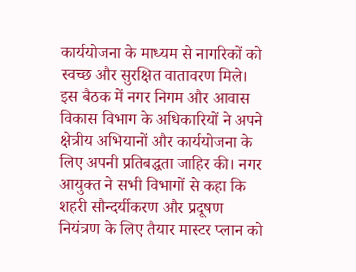कार्ययोजना के माध्यम से नागरिकों को स्वच्छ और सुरक्षित वातावरण मिले।  इस बैठक में नगर निगम और आवास विकास विभाग के अधिकारियों ने अपने क्षेत्रीय अभियानों और कार्ययोजना के लिए अपनी प्रतिबद्धता जाहिर की। नगर आयुक्त ने सभी विभागों से कहा कि शहरी सौन्दर्यीकरण और प्रदूषण नियंत्रण के लिए तैयार मास्टर प्लान को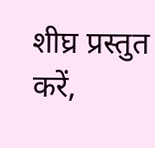शीघ्र प्रस्तुत करें,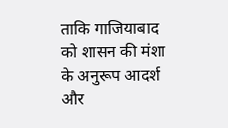ताकि गाजियाबाद को शासन की मंशा के अनुरूप आदर्श और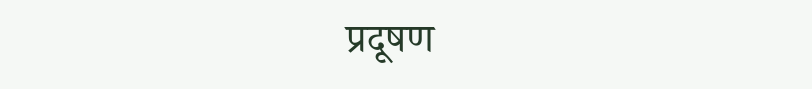प्रदूषण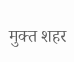मुक्त शहर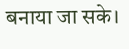बनाया जा सके।